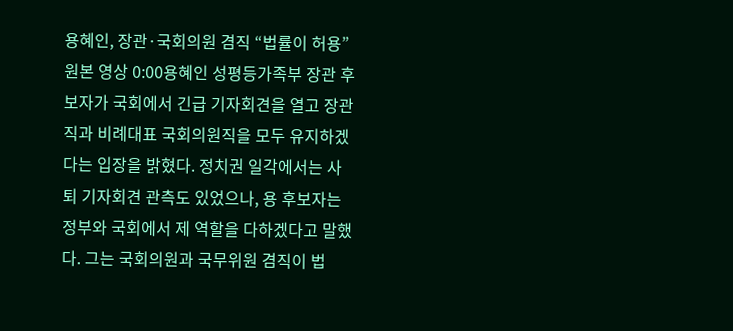용혜인, 장관·국회의원 겸직 “법률이 허용”
원본 영상 0:00용혜인 성평등가족부 장관 후보자가 국회에서 긴급 기자회견을 열고 장관직과 비례대표 국회의원직을 모두 유지하겠다는 입장을 밝혔다. 정치권 일각에서는 사퇴 기자회견 관측도 있었으나, 용 후보자는 정부와 국회에서 제 역할을 다하겠다고 말했다. 그는 국회의원과 국무위원 겸직이 법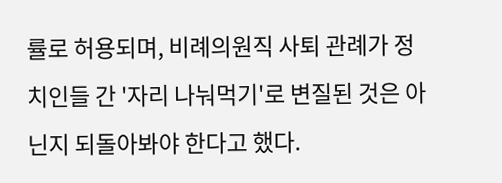률로 허용되며, 비례의원직 사퇴 관례가 정치인들 간 '자리 나눠먹기'로 변질된 것은 아닌지 되돌아봐야 한다고 했다.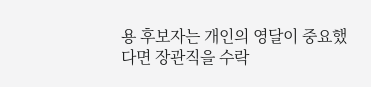용 후보자는 개인의 영달이 중요했다면 장관직을 수락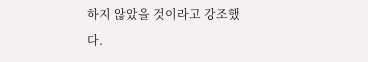하지 않았을 것이라고 강조했다.